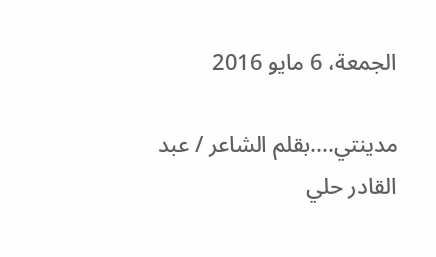الجمعة، 6 مايو 2016

مدينتي....بقلم الشاعر / عبد القادر حلي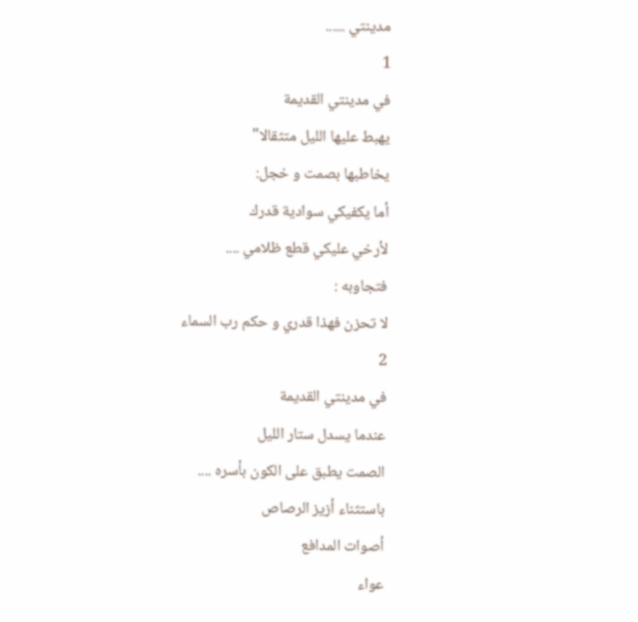مدينتي ......
1
في مدينتي القديمة
يهبط عليها الليل متثقالا"
يخاطبها بصمت و خجل:
أما يكفيكي سوادية قدرك
لأرخي عليكي قطع ظلامي ....
فتجاوبه :
لا تحزن فهذا قدري و حكم رب السماء
2
في مدينتي القديمة
عندما يسدل ستار الليل
الصمت يطبق على الكون بأسره ....
باستثناء أزيز الرصاص
أصوات المدافع
عواء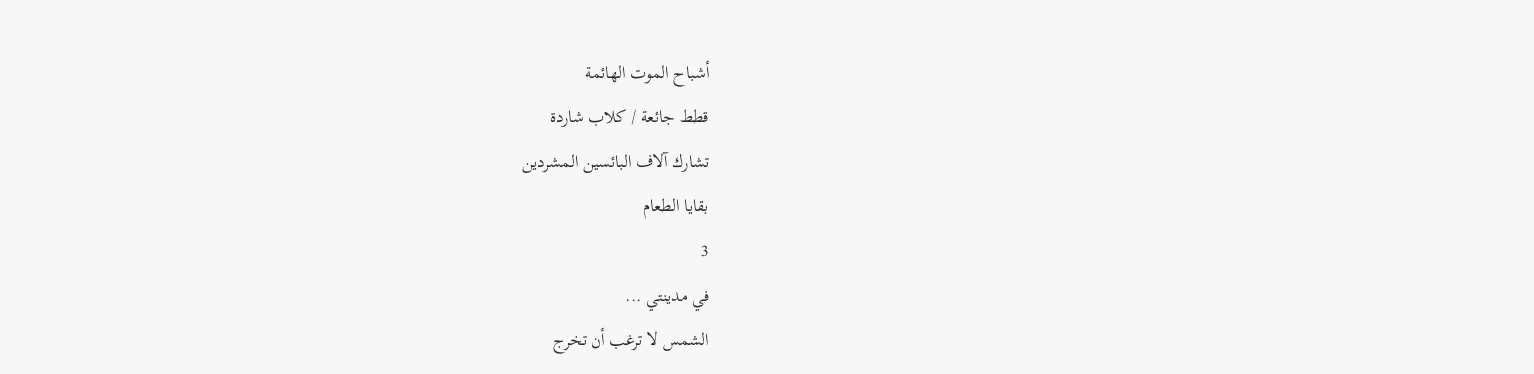أشباح الموت الهائمة
قطط جائعة / كلاب شاردة
تشارك آلاف البائسين المشردين
بقايا الطعام
3
في مدينتي ...
الشمس لا ترغب أن تخرج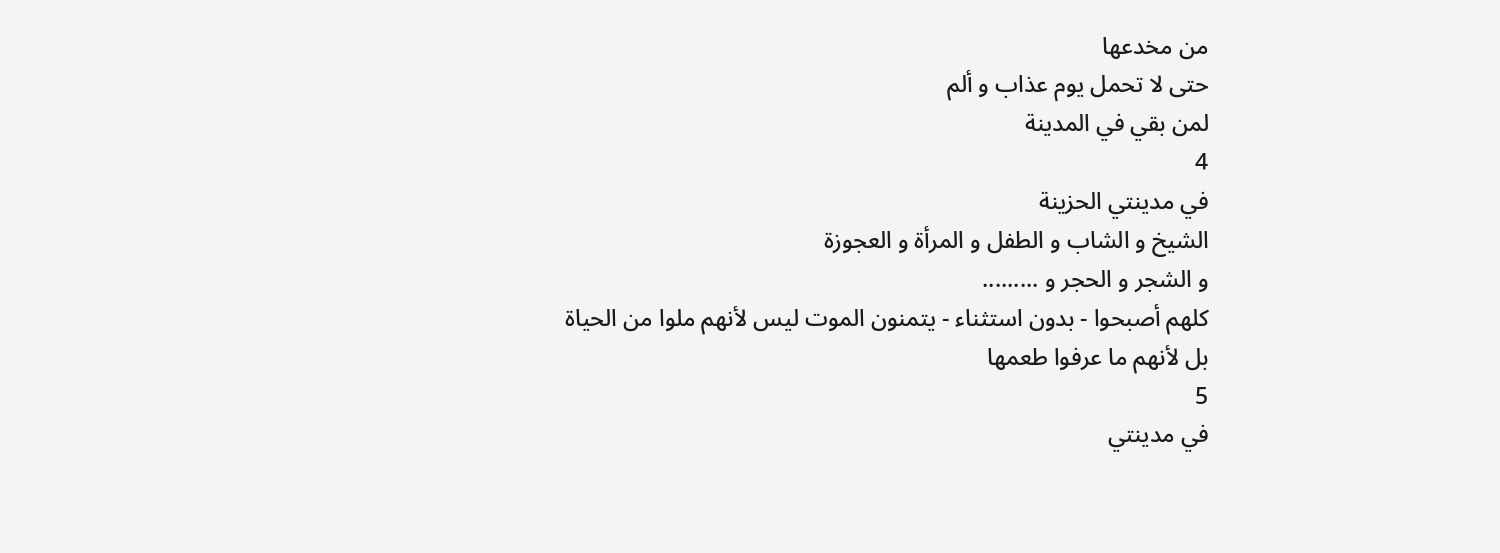من مخدعها
حتى لا تحمل يوم عذاب و ألم
لمن بقي في المدينة
4
في مدينتي الحزينة
الشيخ و الشاب و الطفل و المرأة و العجوزة
و الشجر و الحجر و .........
كلهم أصبحوا - بدون استثناء - يتمنون الموت ليس لأنهم ملوا من الحياة
بل لأنهم ما عرفوا طعمها
5
في مدينتي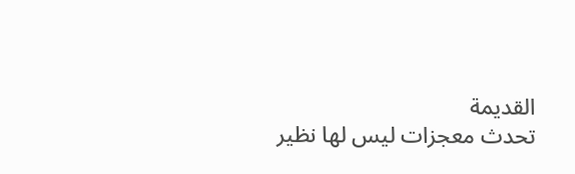القديمة
تحدث معجزات ليس لها نظير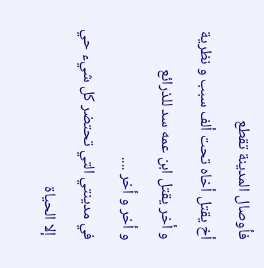فأوصال المدينة تقطع
أخ يقتل أخاه تحت ألف سبب و نظرية
و أخر يقتل ابن عمه سد للذرائع
و أخر و أخر ....
في مدينتي التي تحتضر كل شيء حي
 إلا الحياة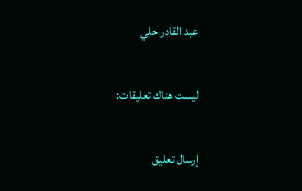عبد القادر حلي

ليست هناك تعليقات:

إرسال تعليق